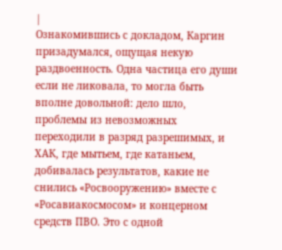|
Ознакомившись с докладом, Каргин призадумался, ощущая некую раздвоенность. Одна частица его души если не ликовала, то могла быть вполне довольной: дело шло, проблемы из невозможных переходили в разряд разрешимых, и ХАК, где мытьем, где катаньем, добивалась результатов, какие не снились «Росвооружению» вместе с «Росавиакосмосом» и концерном средств ПВО. Это с одной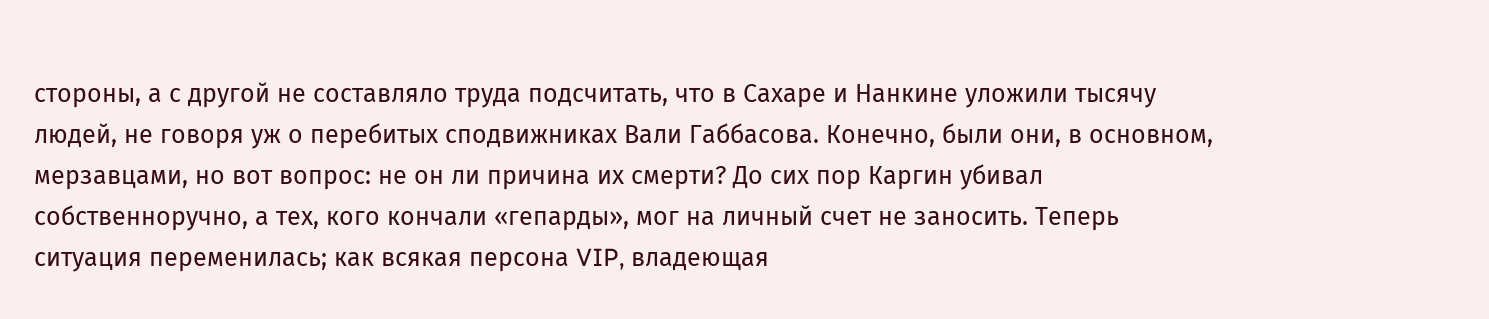стороны, а с другой не составляло труда подсчитать, что в Сахаре и Нанкине уложили тысячу людей, не говоря уж о перебитых сподвижниках Вали Габбасова. Конечно, были они, в основном, мерзавцами, но вот вопрос: не он ли причина их смерти? До сих пор Каргин убивал собственноручно, а тех, кого кончали «гепарды», мог на личный счет не заносить. Теперь ситуация переменилась; как всякая персона VIP, владеющая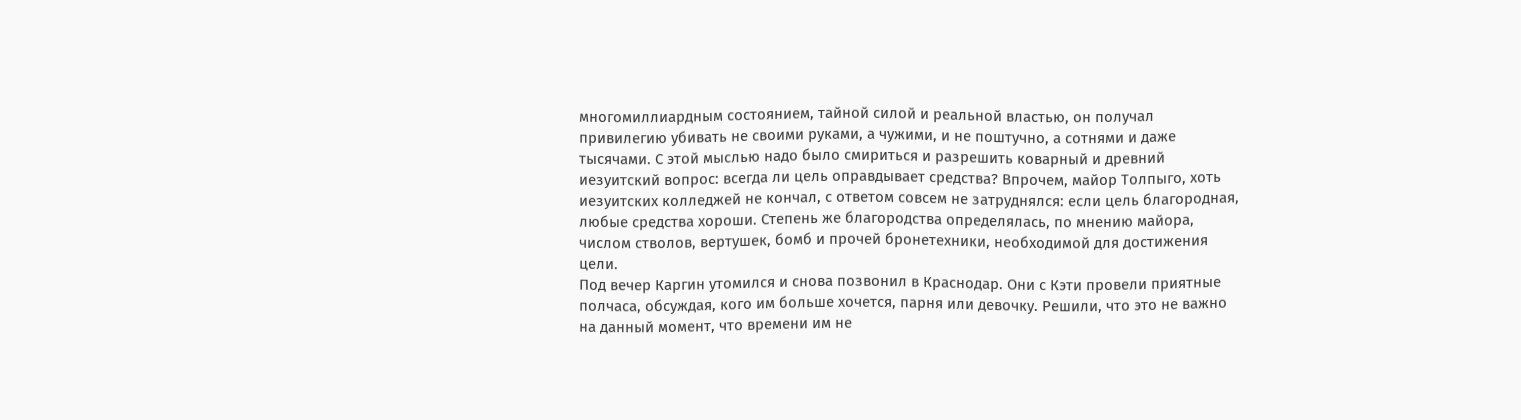многомиллиардным состоянием, тайной силой и реальной властью, он получал привилегию убивать не своими руками, а чужими, и не поштучно, а сотнями и даже тысячами. С этой мыслью надо было смириться и разрешить коварный и древний иезуитский вопрос: всегда ли цель оправдывает средства? Впрочем, майор Толпыго, хоть иезуитских колледжей не кончал, с ответом совсем не затруднялся: если цель благородная, любые средства хороши. Степень же благородства определялась, по мнению майора, числом стволов, вертушек, бомб и прочей бронетехники, необходимой для достижения цели.
Под вечер Каргин утомился и снова позвонил в Краснодар. Они с Кэти провели приятные полчаса, обсуждая, кого им больше хочется, парня или девочку. Решили, что это не важно на данный момент, что времени им не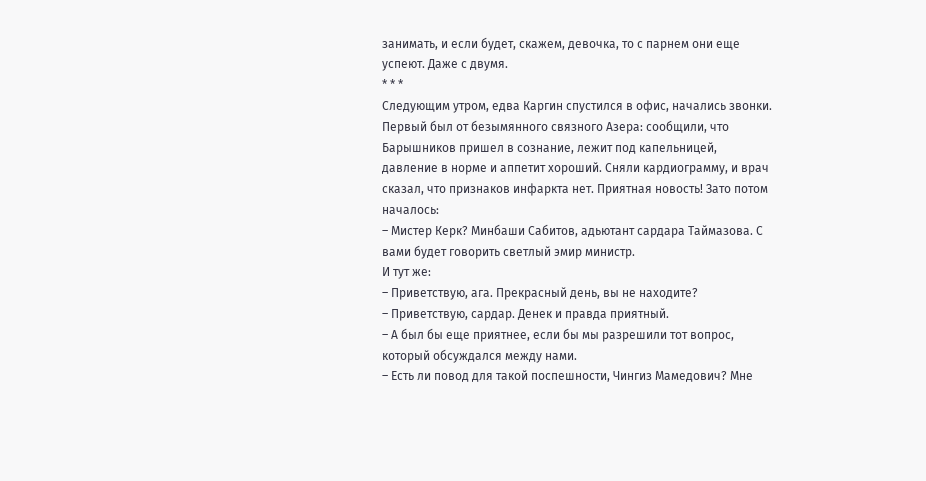занимать, и если будет, скажем, девочка, то с парнем они еще успеют. Даже с двумя.
* * *
Следующим утром, едва Каргин спустился в офис, начались звонки. Первый был от безымянного связного Азера: сообщили, что Барышников пришел в сознание, лежит под капельницей, давление в норме и аппетит хороший. Сняли кардиограмму, и врач сказал, что признаков инфаркта нет. Приятная новость! Зато потом началось:
– Мистер Керк? Минбаши Сабитов, адьютант сардара Таймазова. С вами будет говорить светлый эмир министр.
И тут же:
– Приветствую, ага. Прекрасный день, вы не находите?
– Приветствую, сардар. Денек и правда приятный.
– А был бы еще приятнее, если бы мы разрешили тот вопрос, который обсуждался между нами.
– Есть ли повод для такой поспешности, Чингиз Мамедович? Мне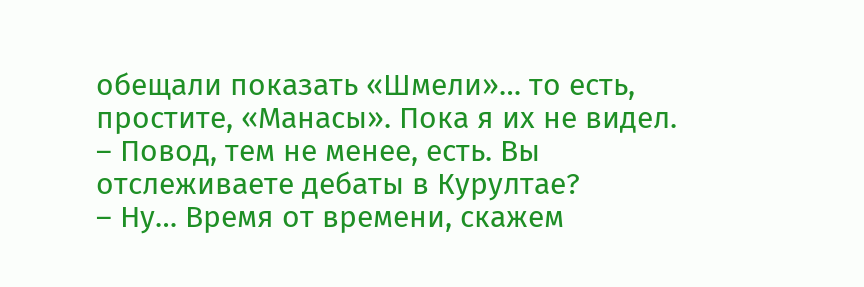обещали показать «Шмели»… то есть, простите, «Манасы». Пока я их не видел.
– Повод, тем не менее, есть. Вы отслеживаете дебаты в Курултае?
– Ну… Время от времени, скажем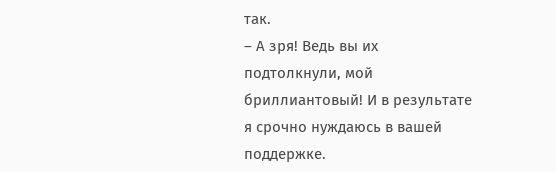так.
– А зря! Ведь вы их подтолкнули, мой бриллиантовый! И в результате я срочно нуждаюсь в вашей поддержке.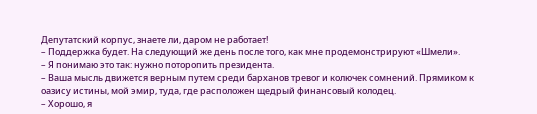Депутатский корпус, знаете ли, даром не работает!
– Поддержка будет. На следующий же день после того, как мне продемонстрируют «Шмели».
– Я понимаю это так: нужно поторопить президента.
– Ваша мысль движется верным путем среди барханов тревог и колючек сомнений. Прямиком к оазису истины, мой эмир, туда, где расположен щедрый финансовый колодец.
– Хорошо, я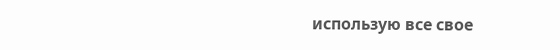использую все свое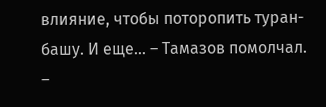влияние, чтобы поторопить туран-башу. И еще… – Тамазов помолчал. –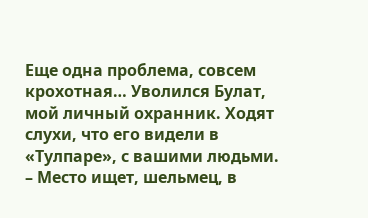Еще одна проблема, совсем крохотная… Уволился Булат, мой личный охранник. Ходят слухи, что его видели в «Тулпаре», с вашими людьми.
– Место ищет, шельмец, в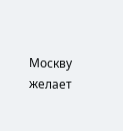Москву желает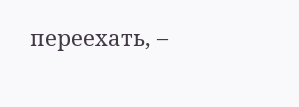переехать, –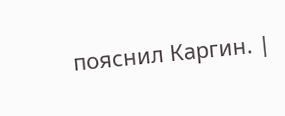пояснил Каргин. |